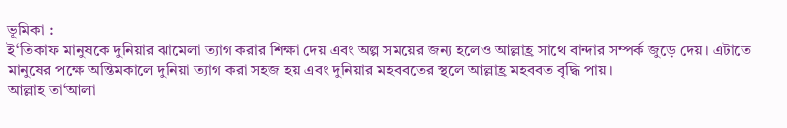ভূমিকা :
ই‘তিকাফ মানুষকে দুনিয়ার ঝামেলা ত্যাগ করার শিক্ষা দেয় এবং অল্প সময়ের জন্য হলেও আল্লাহ্র সাথে বান্দার সম্পর্ক জুড়ে দেয়। এটাতে মানুষের পক্ষে অন্তিমকালে দুনিয়া ত্যাগ করা সহজ হয় এবং দুনিয়ার মহববতের স্থলে আল্লাহ্র মহববত বৃদ্ধি পায়।
আল্লাহ তা‘আলা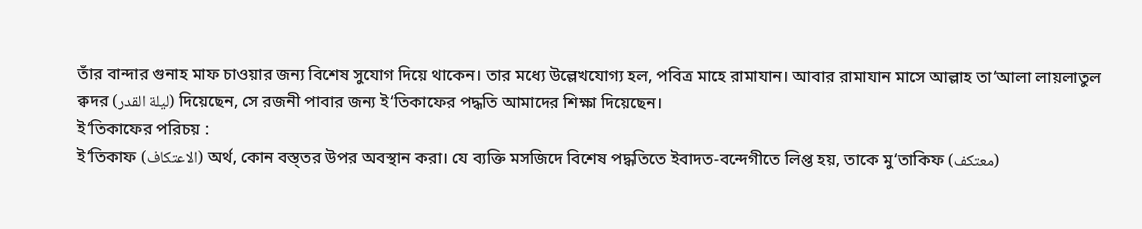তাঁর বান্দার গুনাহ মাফ চাওয়ার জন্য বিশেষ সুযোগ দিয়ে থাকেন। তার মধ্যে উল্লেখযোগ্য হল, পবিত্র মাহে রামাযান। আবার রামাযান মাসে আল্লাহ তা‘আলা লায়লাতুল ক্বদর (ليلة القدر) দিয়েছেন, সে রজনী পাবার জন্য ই‘তিকাফের পদ্ধতি আমাদের শিক্ষা দিয়েছেন।
ই‘তিকাফের পরিচয় :
ই‘তিকাফ (الاعتكاف) অর্থ, কোন বস্ত্তর উপর অবস্থান করা। যে ব্যক্তি মসজিদে বিশেষ পদ্ধতিতে ইবাদত-বন্দেগীতে লিপ্ত হয়, তাকে মু‘তাকিফ (معتكف)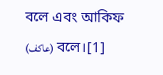বলে এবং আকিফ (عاكف) বলে।[1]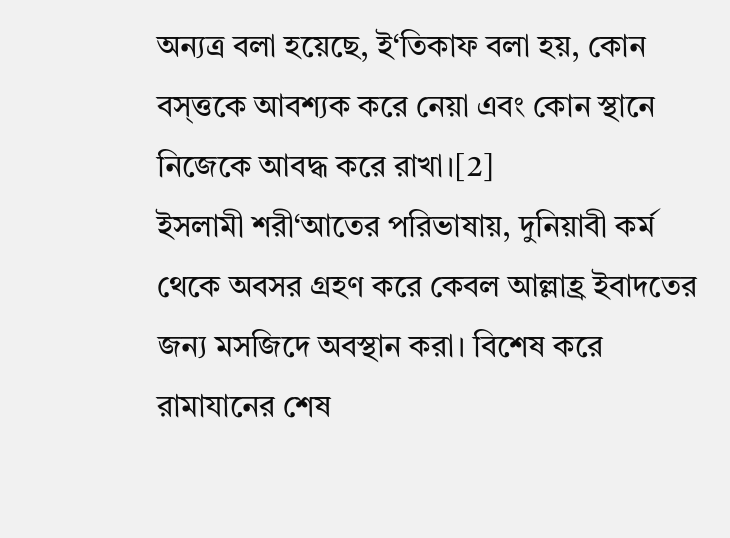অন্যত্র বলা হয়েছে, ই‘তিকাফ বলা হয়, কোন বস্ত্তকে আবশ্যক করে নেয়া এবং কোন স্থানে নিজেকে আবদ্ধ করে রাখা।[2]
ইসলামী শরী‘আতের পরিভাষায়, দুনিয়াবী কর্ম থেকে অবসর গ্রহণ করে কেবল আল্লাহ্র ইবাদতের জন্য মসজিদে অবস্থান করা। বিশেষ করে রামাযানের শেষ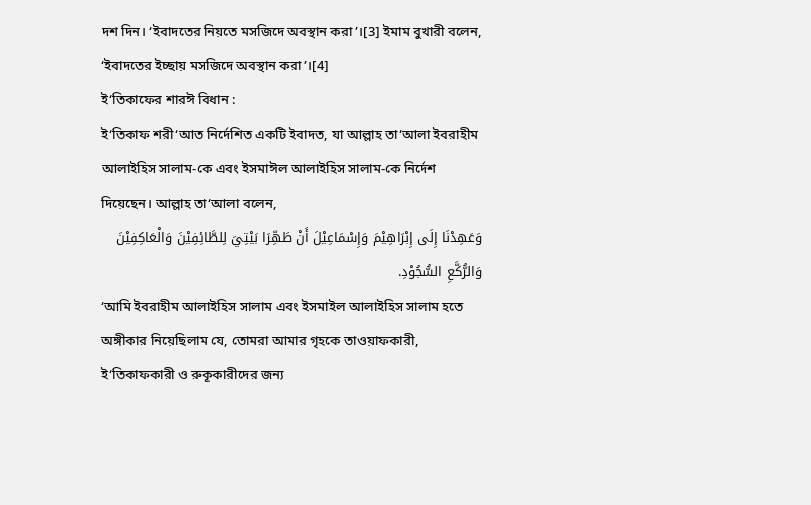দশ দিন। ‘ইবাদতের নিয়তে মসজিদে অবস্থান করা’।[3] ইমাম বুখারী বলেন, ‘ইবাদতের ইচ্ছায় মসজিদে অবস্থান করা’।[4]
ই‘তিকাফের শারঈ বিধান :
ই‘তিকাফ শরী‘আত নির্দেশিত একটি ইবাদত, যা আল্লাহ তা‘আলা ইবরাহীম আলাইহিস সালাম-কে এবং ইসমাঈল আলাইহিস সালাম-কে নির্দেশ দিয়েছেন। আল্লাহ তা‘আলা বলেন,
وَعَهِدْنَا إِلَى إِبْرَاهِيْمَ وَإِسْمَاعِيْلَ أَنْ طَهِّرَا بَيْتِيَ لِلطَّائِفِيْنَ وَالْعَاكِفِيْنَ وَالرُّكَّعِ السُّجُوْدِ.
‘আমি ইবরাহীম আলাইহিস সালাম এবং ইসমাইল আলাইহিস সালাম হতে অঙ্গীকার নিয়েছিলাম যে, তোমরা আমার গৃহকে তাওয়াফকারী, ই‘তিকাফকারী ও রুকূকারীদের জন্য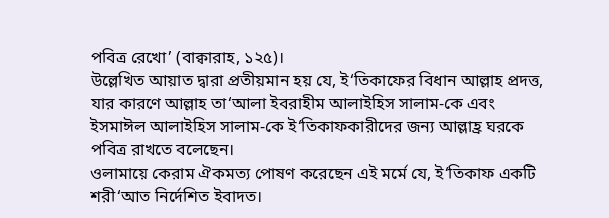পবিত্র রেখো’ (বাক্বারাহ, ১২৫)।
উল্লেখিত আয়াত দ্বারা প্রতীয়মান হয় যে, ই‘তিকাফের বিধান আল্লাহ প্রদত্ত, যার কারণে আল্লাহ তা‘আলা ইবরাহীম আলাইহিস সালাম-কে এবং ইসমাঈল আলাইহিস সালাম-কে ই‘তিকাফকারীদের জন্য আল্লাহ্র ঘরকে পবিত্র রাখতে বলেছেন।
ওলামায়ে কেরাম ঐকমত্য পোষণ করেছেন এই মর্মে যে, ই‘তিকাফ একটি শরী‘আত নির্দেশিত ইবাদত।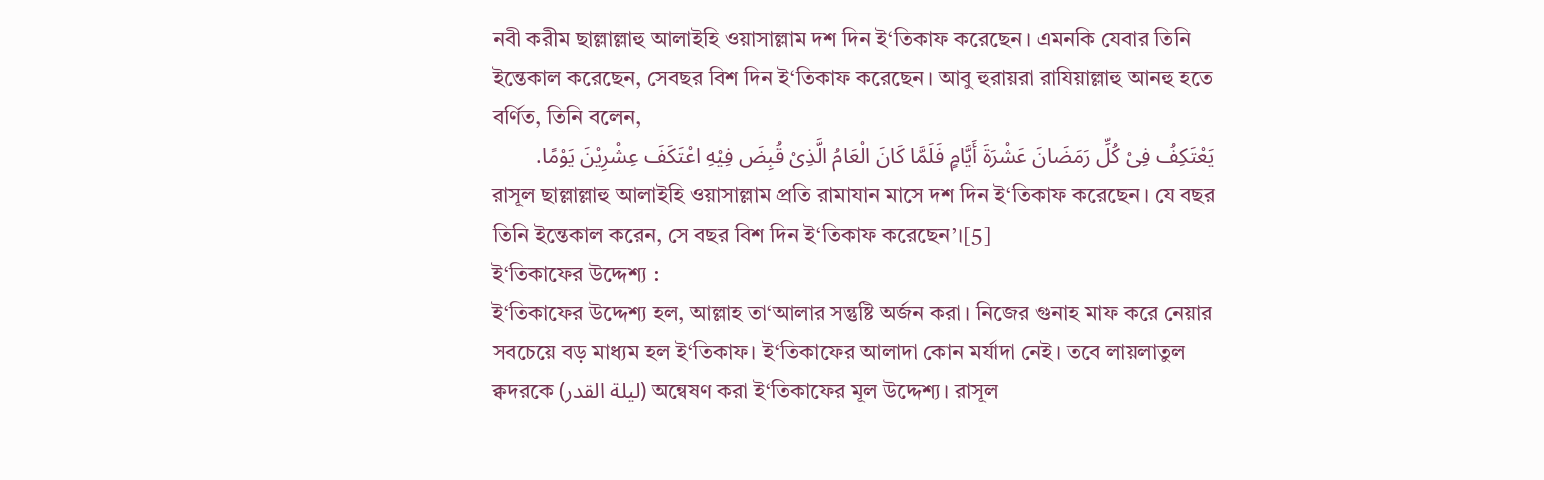নবী করীম ছাল্লাল্লাহু আলাইহি ওয়াসাল্লাম দশ দিন ই‘তিকাফ করেছেন। এমনকি যেবার তিনি ইন্তেকাল করেছেন, সেবছর বিশ দিন ই‘তিকাফ করেছেন। আবু হুরায়রা রাযিয়াল্লাহু আনহু হতে বর্ণিত, তিনি বলেন,
يَعْتَكِفُ فِىْ كُلِّ رَمَضَانَ عَشْرَةَ أَيَّامٍ فَلَمَّا كَانَ الْعَامُ الَّذِىْ قُبِضَ فِيْهِ اعْتَكَفَ عِشْرِيْنَ يَوْمًا.
রাসূল ছাল্লাল্লাহু আলাইহি ওয়াসাল্লাম প্রতি রামাযান মাসে দশ দিন ই‘তিকাফ করেছেন। যে বছর তিনি ইন্তেকাল করেন, সে বছর বিশ দিন ই‘তিকাফ করেছেন’।[5]
ই‘তিকাফের উদ্দেশ্য :
ই‘তিকাফের উদ্দেশ্য হল, আল্লাহ তা‘আলার সন্তুষ্টি অর্জন করা। নিজের গুনাহ মাফ করে নেয়ার সবচেয়ে বড় মাধ্যম হল ই‘তিকাফ। ই‘তিকাফের আলাদা কোন মর্যাদা নেই। তবে লায়লাতুল ক্বদরকে (ليلة القدر) অন্বেষণ করা ই‘তিকাফের মূল উদ্দেশ্য। রাসূল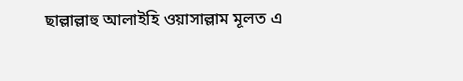ছাল্লাল্লাহু আলাইহি ওয়াসাল্লাম মূলত এ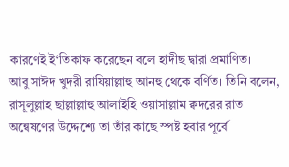কারণেই ই‘তিকাফ করেছেন বলে হাদীছ দ্বারা প্রমাণিত।
আবু সাঈদ খুদরী রাযিয়াল্লাহু আনহু থেকে বর্ণিত। তিনি বলেন, রাসূলুল্লাহ ছাল্লাল্লাহু আলাইহি ওয়াসাল্লাম ক্বদরের রাত অন্বেষণের উদ্দেশ্যে তা তাঁর কাছে স্পষ্ট হবার পূর্বে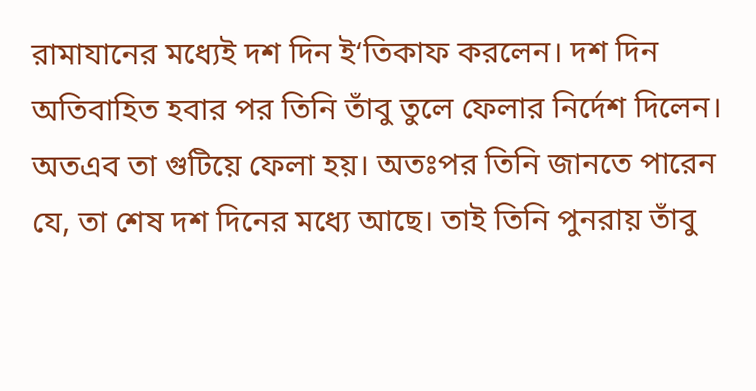রামাযানের মধ্যেই দশ দিন ই‘তিকাফ করলেন। দশ দিন অতিবাহিত হবার পর তিনি তাঁবু তুলে ফেলার নির্দেশ দিলেন। অতএব তা গুটিয়ে ফেলা হয়। অতঃপর তিনি জানতে পারেন যে, তা শেষ দশ দিনের মধ্যে আছে। তাই তিনি পুনরায় তাঁবু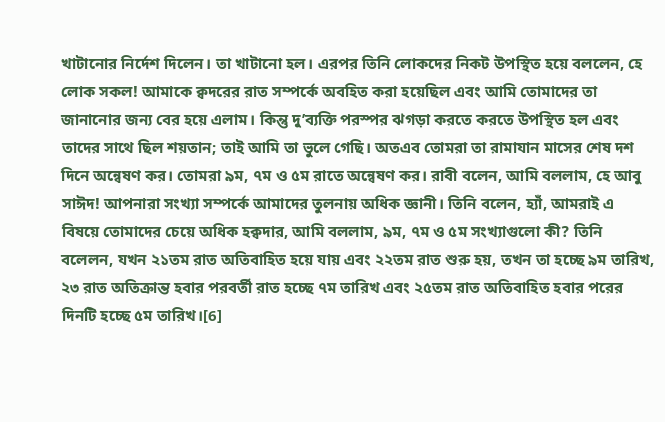খাটানোর নির্দেশ দিলেন। তা খাটানো হল। এরপর তিনি লোকদের নিকট উপস্থিত হয়ে বললেন, হে লোক সকল! আমাকে ক্বদরের রাত সম্পর্কে অবহিত করা হয়েছিল এবং আমি তোমাদের তা জানানোর জন্য বের হয়ে এলাম। কিন্তু দু’ব্যক্তি পরস্পর ঝগড়া করতে করতে উপস্থিত হল এবং তাদের সাথে ছিল শয়তান; তাই আমি তা ভুলে গেছি। অতএব তোমরা তা রামাযান মাসের শেষ দশ দিনে অন্বেষণ কর। তোমরা ৯ম, ৭ম ও ৫ম রাতে অন্বেষণ কর। রাবী বলেন, আমি বললাম, হে আবু সাঈদ! আপনারা সংখ্যা সম্পর্কে আমাদের তুলনায় অধিক জ্ঞানী। তিনি বলেন, হ্যাঁ, আমরাই এ বিষয়ে তোমাদের চেয়ে অধিক হক্বদার, আমি বললাম, ৯ম, ৭ম ও ৫ম সংখ্যাগুলো কী? তিনি বলেলন, যখন ২১তম রাত অতিবাহিত হয়ে যায় এবং ২২তম রাত শুরু হয়, তখন তা হচ্ছে ৯ম তারিখ, ২৩ রাত অতিক্রান্ত হবার পরবর্তী রাত হচ্ছে ৭ম তারিখ এবং ২৫তম রাত অতিবাহিত হবার পরের দিনটি হচ্ছে ৫ম তারিখ।[6]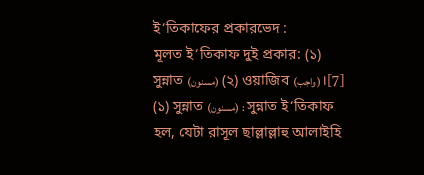ই‘তিকাফের প্রকারভেদ :
মূলত ই‘তিকাফ দুই প্রকার: (১) সুন্নাত (مسنون) (২) ওয়াজিব (واجب)।[7]
(১) সুন্নাত (مسنون) : সুন্নাত ই‘তিকাফ হল, যেটা রাসূল ছাল্লাল্লাহু আলাইহি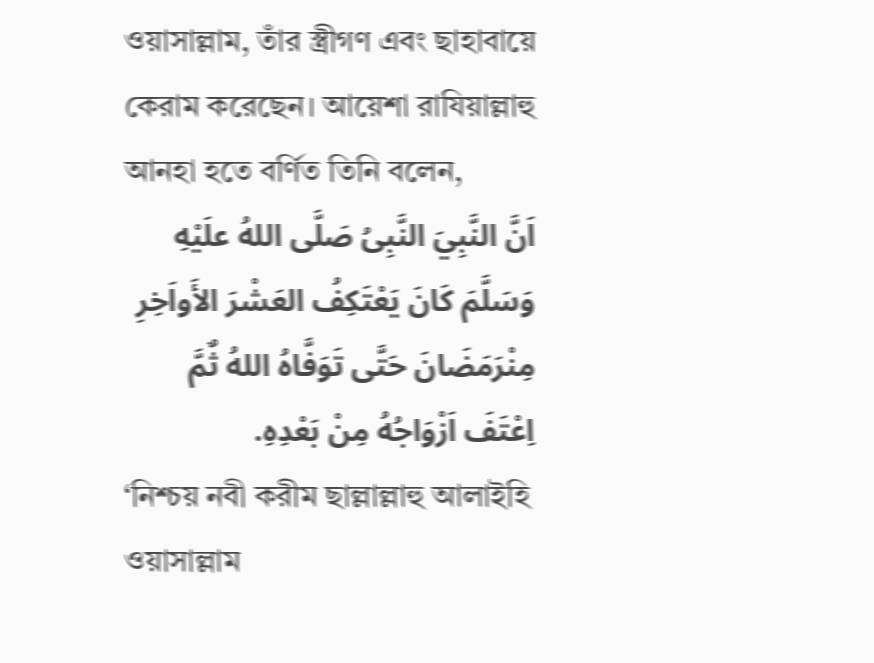ওয়াসাল্লাম, তাঁর স্ত্রীগণ এবং ছাহাবায়ে কেরাম করেছেন। আয়েশা রাযিয়াল্লাহু আনহা হতে বর্ণিত তিনি বলেন,
اَنَّ النَّبِيَ النَّبِىُ صَلَّى اللهُ علَيْهِ وَسَلَّمَ كَانَ يَعْتَكِفُ العَشْرَ الأَواَخِرِ مِنْرَمَضَانَ حَتَّى تَوَفَّاهُ اللهُ ثٌمَّ اِعْتَفَ اَزْوَاجُهُ مِنْ بَعْدِهِ.
‘নিশ্চয় নবী করীম ছাল্লাল্লাহু আলাইহি ওয়াসাল্লাম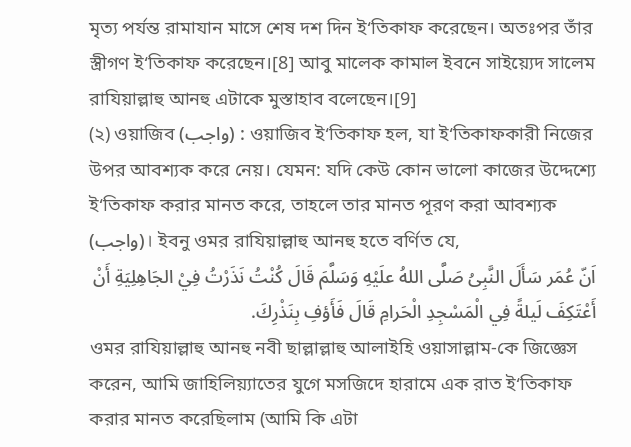মৃত্য পর্যন্ত রামাযান মাসে শেষ দশ দিন ই‘তিকাফ করেছেন। অতঃপর তাঁর স্ত্রীগণ ই‘তিকাফ করেছেন।[8] আবু মালেক কামাল ইবনে সাইয়্যেদ সালেম রাযিয়াল্লাহু আনহু এটাকে মুস্তাহাব বলেছেন।[9]
(২) ওয়াজিব (واجب) : ওয়াজিব ই‘তিকাফ হল, যা ই‘তিকাফকারী নিজের উপর আবশ্যক করে নেয়। যেমন: যদি কেউ কোন ভালো কাজের উদ্দেশ্যে ই‘তিকাফ করার মানত করে, তাহলে তার মানত পূরণ করা আবশ্যক (واجب)। ইবনু ওমর রাযিয়াল্লাহু আনহু হতে বর্ণিত যে,
اَنّ عُمَر سَأَلَ النَّبِىُ صَلَّى اللهُ علَيْهِ وَسَلَّمَ قَالَ كُنْتُ نَذَرْتُ فِيْ الجَاهِلِيَةِ أَنْ أَعْتَكِفَ لَيلةً فِي الْمَسْجِدِ الْحَرامِ قَالَ فَأَؤفِ بِنَذْرِكَ.
ওমর রাযিয়াল্লাহু আনহু নবী ছাল্লাল্লাহু আলাইহি ওয়াসাল্লাম-কে জিজ্ঞেস করেন, আমি জাহিলিয়্যাতের যুগে মসজিদে হারামে এক রাত ই‘তিকাফ করার মানত করেছিলাম (আমি কি এটা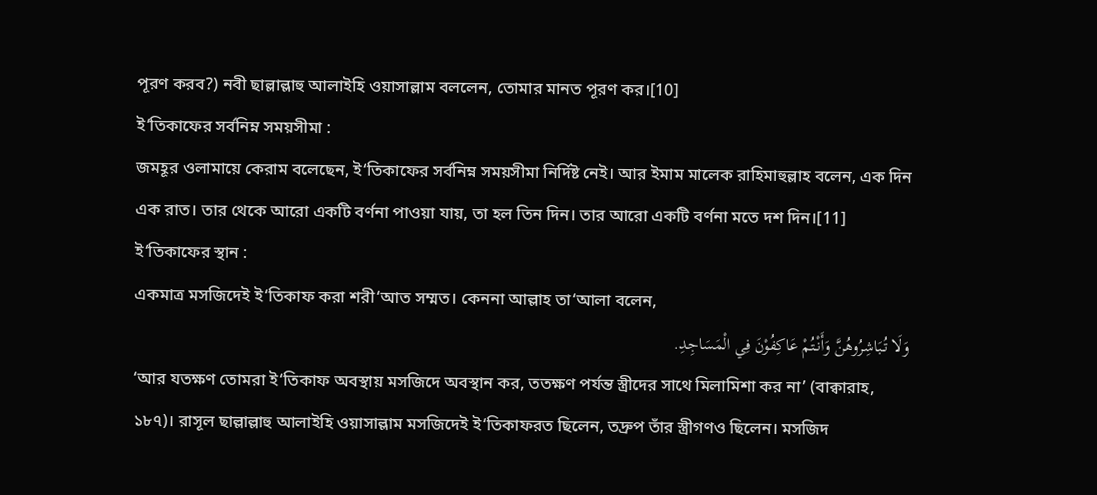পূরণ করব?) নবী ছাল্লাল্লাহু আলাইহি ওয়াসাল্লাম বললেন, তোমার মানত পূরণ কর।[10]
ই‘তিকাফের সর্বনিম্ন সময়সীমা :
জমহূর ওলামায়ে কেরাম বলেছেন, ই‘তিকাফের সর্বনিম্ন সময়সীমা নির্দিষ্ট নেই। আর ইমাম মালেক রাহিমাহুল্লাহ বলেন, এক দিন এক রাত। তার থেকে আরো একটি বর্ণনা পাওয়া যায়, তা হল তিন দিন। তার আরো একটি বর্ণনা মতে দশ দিন।[11]
ই‘তিকাফের স্থান :
একমাত্র মসজিদেই ই‘তিকাফ করা শরী‘আত সম্মত। কেননা আল্লাহ তা‘আলা বলেন,
وَلَا تُبَاشِرُوهُنَّ وَأَنْتُمْ عَاكِفُوْنَ فِي الْمَسَاجِدِ.
‘আর যতক্ষণ তোমরা ই‘তিকাফ অবস্থায় মসজিদে অবস্থান কর, ততক্ষণ পর্যন্ত স্ত্রীদের সাথে মিলামিশা কর না’ (বাক্বারাহ, ১৮৭)। রাসূল ছাল্লাল্লাহু আলাইহি ওয়াসাল্লাম মসজিদেই ই‘তিকাফরত ছিলেন, তদ্রুপ তাঁর স্ত্রীগণও ছিলেন। মসজিদ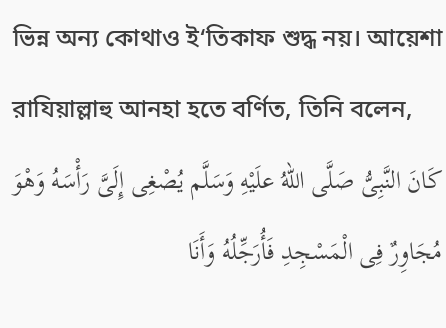ভিন্ন অন্য কোথাও ই‘তিকাফ শুদ্ধ নয়। আয়েশা রাযিয়াল্লাহু আনহা হতে বর্ণিত, তিনি বলেন,
كَانَ النَّبِىُّ صَلَّى اللهُ علَيْهِ وَسَلَّم يُصْغِى إِلَىَّ رَأْسَهُ وَهْوَ مُجَاوِرٌ فِى الْمَسْجِدِ فَأُرَجِّلُهُ وَأَنَا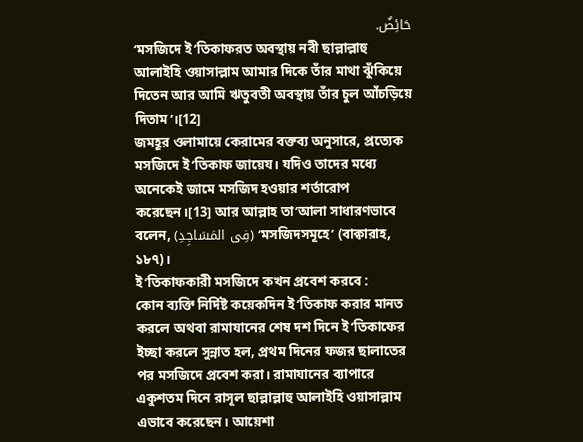حَائِضٌ.
‘মসজিদে ই‘তিকাফরত অবস্থায় নবী ছাল্লাল্লাহু আলাইহি ওয়াসাল্লাম আমার দিকে তাঁর মাথা ঝুঁকিয়ে দিতেন আর আমি ঋতুবতী অবস্থায় তাঁর চুল আঁচড়িয়ে দিতাম’।[12]
জমহূর ওলামায়ে কেরামের বক্তব্য অনুসারে, প্রত্যেক মসজিদে ই‘তিকাফ জায়েয। যদিও তাদের মধ্যে অনেকেই জামে মসজিদ হওয়ার শর্তারোপ করেছেন।[13] আর আল্লাহ তা‘আলা সাধারণভাবে বলেন, (فِى المَسَاجِدِ) ‘মসজিদসমূহে’ (বাক্বারাহ, ১৮৭)।
ই‘তিকাফকারী মসজিদে কখন প্রবেশ করবে :
কোন ব্যক্তি নির্দিষ্ট কয়েকদিন ই‘তিকাফ করার মানত করলে অথবা রামাযানের শেষ দশ দিনে ই‘তিকাফের ইচ্ছা করলে সুন্নাত হল, প্রথম দিনের ফজর ছালাতের পর মসজিদে প্রবেশ করা। রামাযানের ব্যাপারে একুশতম দিনে রাসূল ছাল্লাল্লাহু আলাইহি ওয়াসাল্লাম এভাবে করেছেন। আয়েশা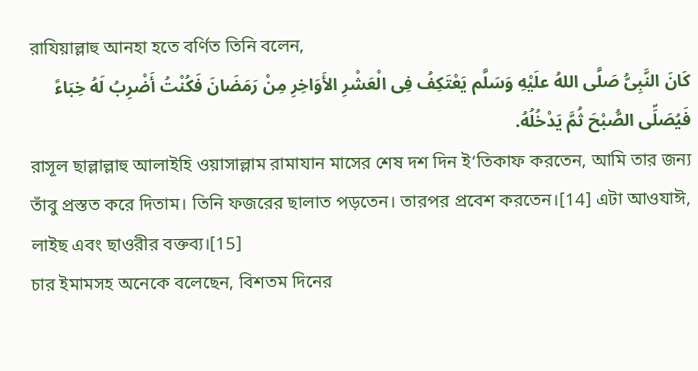রাযিয়াল্লাহু আনহা হতে বর্ণিত তিনি বলেন,
كَانَ النَّبِىُّ صَلَّى اللهُ علَيْهِ وَسَلَّم يَعْتَكِفُ فِى الْعَشْرِ الأَوَاخِرِ مِنْ رَمَضَانَ فَكُنْتُ أَضْرِبُ لَهُ خِبَاءً فَيُصَلِّى الصُّبْحَ ثُمَّ يَدْخُلُهُ.
রাসূল ছাল্লাল্লাহু আলাইহি ওয়াসাল্লাম রামাযান মাসের শেষ দশ দিন ই‘তিকাফ করতেন, আমি তার জন্য তাঁবু প্রস্তত করে দিতাম। তিনি ফজরের ছালাত পড়তেন। তারপর প্রবেশ করতেন।[14] এটা আওযাঈ, লাইছ এবং ছাওরীর বক্তব্য।[15]
চার ইমামসহ অনেকে বলেছেন, বিশতম দিনের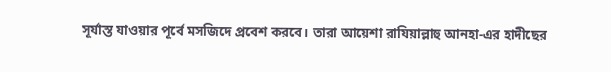সূর্যাস্ত যাওয়ার পূর্বে মসজিদে প্রবেশ করবে। তারা আয়েশা রাযিয়াল্লাহু আনহা-এর হাদীছের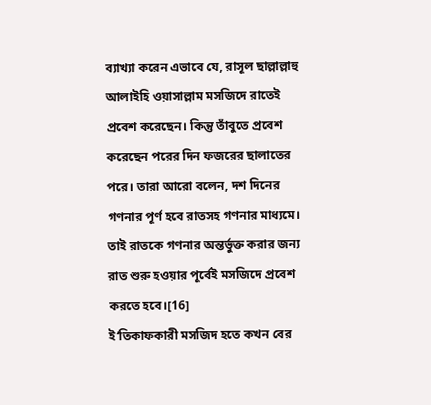ব্যাখ্যা করেন এভাবে যে, রাসূল ছাল্লাল্লাহু আলাইহি ওয়াসাল্লাম মসজিদে রাতেই প্রবেশ করেছেন। কিন্তু তাঁবুতে প্রবেশ করেছেন পরের দিন ফজরের ছালাতের পরে। তারা আরো বলেন, দশ দিনের গণনার পূর্ণ হবে রাতসহ গণনার মাধ্যমে। তাই রাতকে গণনার অন্তর্ভুক্ত করার জন্য রাত শুরু হওয়ার পূর্বেই মসজিদে প্রবেশ করতে হবে।[16]
ই‘তিকাফকারী মসজিদ হতে কখন বের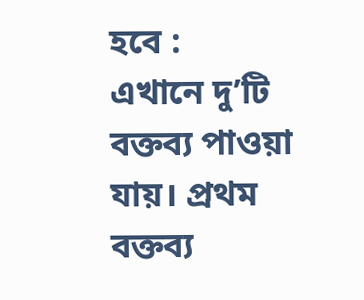হবে :
এখানে দু’টি বক্তব্য পাওয়া যায়। প্রথম বক্তব্য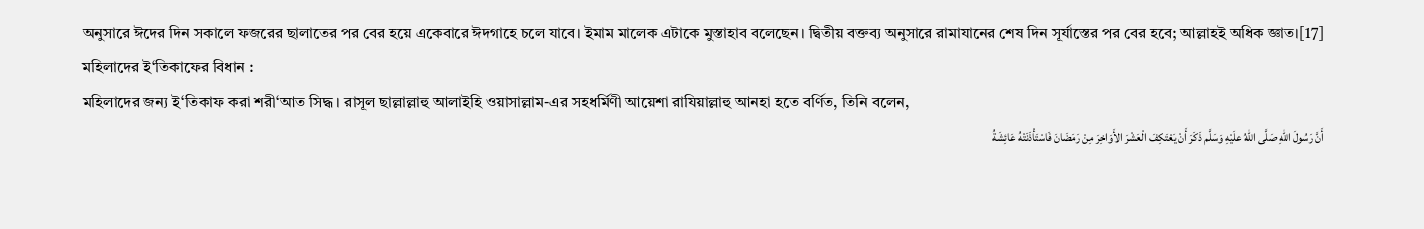অনুসারে ঈদের দিন সকালে ফজরের ছালাতের পর বের হয়ে একেবারে ঈদগাহে চলে যাবে। ইমাম মালেক এটাকে মুস্তাহাব বলেছেন। দ্বিতীয় বক্তব্য অনুসারে রামাযানের শেষ দিন সূর্যাস্তের পর বের হবে; আল্লাহই অধিক জ্ঞাত।[17]
মহিলাদের ই‘তিকাফের বিধান :
মহিলাদের জন্য ই‘তিকাফ করা শরী‘আত সিদ্ধ। রাসূল ছাল্লাল্লাহু আলাইহি ওয়াসাল্লাম-এর সহধর্মিণী আয়েশা রাযিয়াল্লাহু আনহা হতে বর্ণিত, তিনি বলেন,
أَنَّ رَسُولَ اللهِ صَلَّى اللهُ علَيْهِ وَسَلَّم ذَكَرَ أَنْ يَعْتَكِفَ الْعَشْرَ الأَوَاخِرَ مِنْ رَمَضَانَ فَاسْتَأْذَنَتْهُ عَائِشَةُ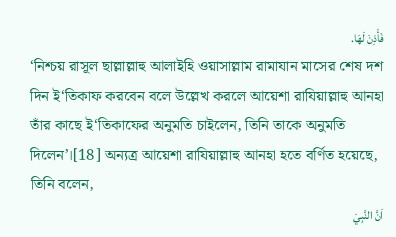فَأَذِنَ لَهَا.
‘নিশ্চয় রাসূল ছাল্লাল্লাহু আলাইহি ওয়াসাল্লাম রামাযান মাসের শেষ দশ দিন ই‘তিকাফ করবেন বলে উল্লেখ করলে আয়েশা রাযিয়াল্লাহু আনহা তাঁর কাছে ই‘তিকাফের অনুমতি চাইলেন, তিনি তাকে অনুমতি দিলেন’।[18] অন্যত্র আয়েশা রাযিয়াল্লাহু আনহা হতে বর্ণিত হয়েছে, তিনি বলেন,
اَنَّ النَّبِيَ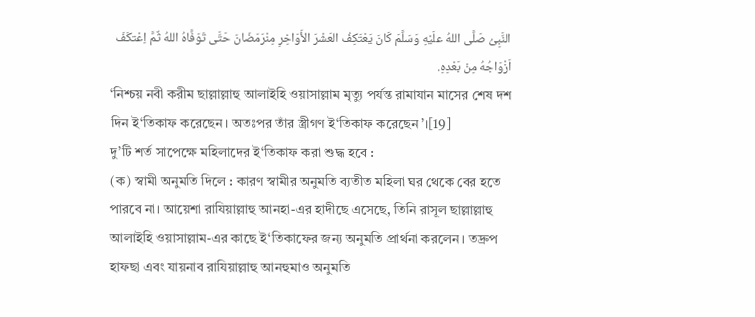النَّبِىُ صَلَّى اللهُ علَيْهِ وَسَلَّمَ كَانَ يَعْتَكِفُ العَشْرَ الأَوَاخِرِ مِنْرَمَضَانَ حَتَّى تَوَفَّاهُ اللهُ ثٌمَّ اِعْتكَفَ اَزْوَاجُهُ مِنْ بَعْدِهِ.
‘নিশ্চয় নবী করীম ছাল্লাল্লাহু আলাইহি ওয়াসাল্লাম মৃত্যু পর্যন্ত রামাযান মাসের শেষ দশ দিন ই‘তিকাফ করেছেন। অতঃপর তাঁর স্ত্রীগণ ই‘তিকাফ করেছেন’।[19]
দু’টি শর্ত সাপেক্ষে মহিলাদের ই‘তিকাফ করা শুদ্ধ হবে :
(ক) স্বামী অনুমতি দিলে : কারণ স্বামীর অনুমতি ব্যতীত মহিলা ঘর থেকে বের হতে পারবে না। আয়েশা রাযিয়াল্লাহু আনহা-এর হাদীছে এসেছে, তিনি রাসূল ছাল্লাল্লাহু আলাইহি ওয়াসাল্লাম-এর কাছে ই‘তিকাফের জন্য অনুমতি প্রার্থনা করলেন। তদ্রুপ হাফছা এবং যায়নাব রাযিয়াল্লাহু আনহুমাও অনুমতি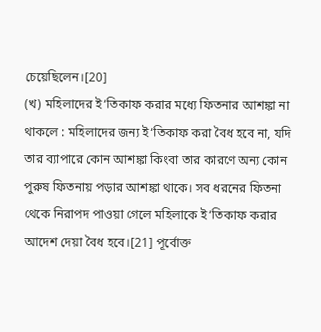চেয়েছিলেন।[20]
(খ) মহিলাদের ই‘তিকাফ করার মধ্যে ফিতনার আশঙ্কা না থাকলে : মহিলাদের জন্য ই‘তিকাফ করা বৈধ হবে না, যদি তার ব্যাপারে কোন আশঙ্কা কিংবা তার কারণে অন্য কোন পুরুষ ফিতনায় পড়ার আশঙ্কা থাকে। সব ধরনের ফিতনা থেকে নিরাপদ পাওয়া গেলে মহিলাকে ই‘তিকাফ করার আদেশ দেয়া বৈধ হবে।[21] পূর্বোক্ত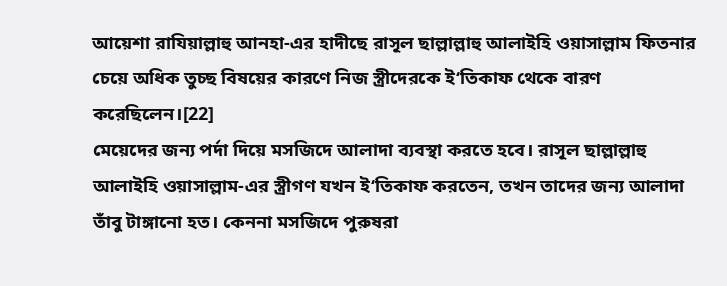আয়েশা রাযিয়াল্লাহু আনহা-এর হাদীছে রাসূল ছাল্লাল্লাহু আলাইহি ওয়াসাল্লাম ফিতনার চেয়ে অধিক তুচ্ছ বিষয়ের কারণে নিজ স্ত্রীদেরকে ই‘তিকাফ থেকে বারণ করেছিলেন।[22]
মেয়েদের জন্য পর্দা দিয়ে মসজিদে আলাদা ব্যবস্থা করতে হবে। রাসূল ছাল্লাল্লাহু আলাইহি ওয়াসাল্লাম-এর স্ত্রীগণ যখন ই‘তিকাফ করতেন, তখন তাদের জন্য আলাদা তাঁবু টাঙ্গানো হত। কেননা মসজিদে পুরুষরা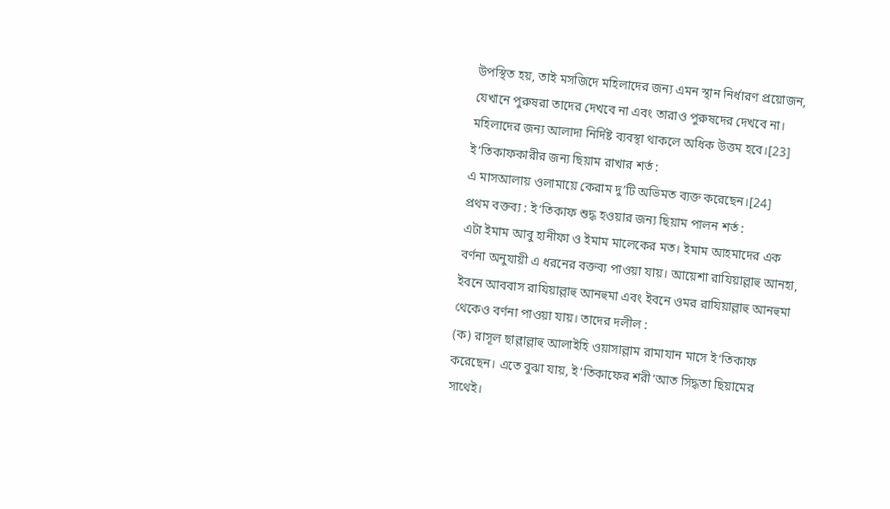উপস্থিত হয়, তাই মসজিদে মহিলাদের জন্য এমন স্থান নির্ধারণ প্রয়োজন, যেখানে পুরুষরা তাদের দেখবে না এবং তারাও পুরুষদের দেখবে না। মহিলাদের জন্য আলাদা নির্দিষ্ট ব্যবস্থা থাকলে অধিক উত্তম হবে।[23]
ই‘তিকাফকারীর জন্য ছিয়াম রাখার শর্ত :
এ মাসআলায় ওলামায়ে কেরাম দু’টি অভিমত ব্যক্ত করেছেন।[24]
প্রথম বক্তব্য : ই‘তিকাফ শুদ্ধ হওয়ার জন্য ছিয়াম পালন শর্ত :
এটা ইমাম আবু হানীফা ও ইমাম মালেকের মত। ইমাম আহমাদের এক বর্ণনা অনুযায়ী এ ধরনের বক্তব্য পাওয়া যায়। আয়েশা রাযিয়াল্লাহু আনহা, ইবনে আববাস রাযিয়াল্লাহু আনহুমা এবং ইবনে ওমর রাযিয়াল্লাহু আনহুমা থেকেও বর্ণনা পাওয়া যায়। তাদের দলীল :
(ক) রাসূল ছাল্লাল্লাহু আলাইহি ওয়াসাল্লাম রামাযান মাসে ই‘তিকাফ করেছেন। এতে বুঝা যায়, ই‘তিকাফের শরী‘আত সিদ্ধতা ছিয়ামের সাথেই।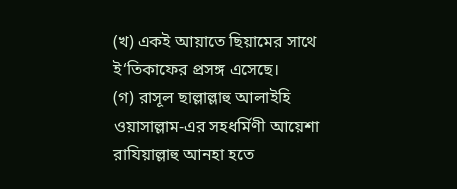(খ) একই আয়াতে ছিয়ামের সাথে ই‘তিকাফের প্রসঙ্গ এসেছে।
(গ) রাসূল ছাল্লাল্লাহু আলাইহি ওয়াসাল্লাম-এর সহধর্মিণী আয়েশা রাযিয়াল্লাহু আনহা হতে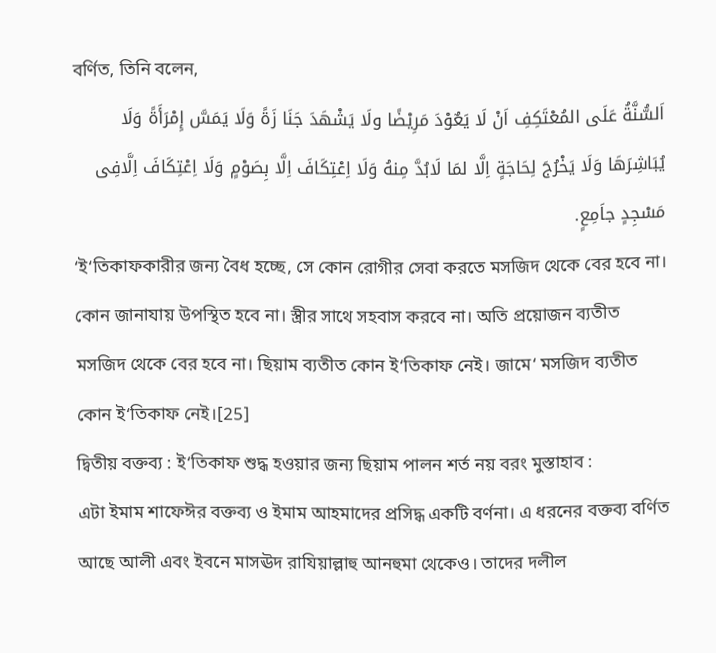বর্ণিত, তিনি বলেন,
اَلسُّنَّةُ عَلَى المُعْتَكِفِ اَنْ لَا يَعٌوْدَ مَرِيْضًا ولَا يَشْهَدَ جَنَا زَةً وَلَا يَمَسَّ إِمْرَأَةً وَلَا يُبَاشِرَهَا وَلَا يَخْرُجَ لِحَاجَةٍ اِلَّا لمَا لَابُدَّ مِنهُ وَلَا اِعْتِكَافَ اِلَّا بِصَوْمٍ وَلَا اِعْتِكَافَ اِلَّافِى مَسْجِدٍ جاَمِعٍ.
‘ই‘তিকাফকারীর জন্য বৈধ হচ্ছে, সে কোন রোগীর সেবা করতে মসজিদ থেকে বের হবে না। কোন জানাযায় উপস্থিত হবে না। স্ত্রীর সাথে সহবাস করবে না। অতি প্রয়োজন ব্যতীত মসজিদ থেকে বের হবে না। ছিয়াম ব্যতীত কোন ই‘তিকাফ নেই। জামে‘ মসজিদ ব্যতীত কোন ই‘তিকাফ নেই।[25]
দ্বিতীয় বক্তব্য : ই‘তিকাফ শুদ্ধ হওয়ার জন্য ছিয়াম পালন শর্ত নয় বরং মুস্তাহাব :
এটা ইমাম শাফেঈর বক্তব্য ও ইমাম আহমাদের প্রসিদ্ধ একটি বর্ণনা। এ ধরনের বক্তব্য বর্ণিত আছে আলী এবং ইবনে মাসঊদ রাযিয়াল্লাহু আনহুমা থেকেও। তাদের দলীল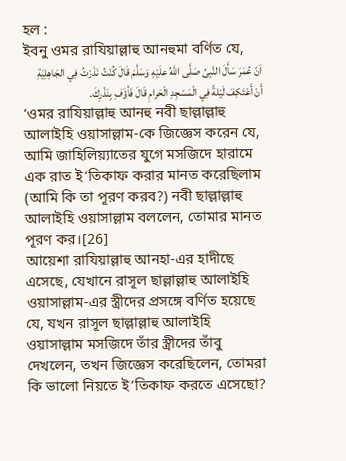হল :
ইবনু ওমর রাযিয়াল্লাহু আনহুমা বর্ণিত যে,
اَنّ عُمَرَ سَأَلَ النَّبِىُ صَلَّى اللهُ علَيْهِ وَسَلَّمَ قَالَ كُنْتُ نَذَرْتُ فِي الجَاهِلِيَةِ أَنْ أَعْتَكِفَ لَيْلةً فِي الْمَسْجِدِ الْحَرامِ قَالَ فَأؤَفِ بِنَذْرِكَ.
‘ওমর রাযিয়াল্লাহু আনহু নবী ছাল্লাল্লাহু আলাইহি ওয়াসাল্লাম-কে জিজ্ঞেস করেন যে, আমি জাহিলিয়্যাতের যুগে মসজিদে হারামে এক রাত ই‘তিকাফ করার মানত করেছিলাম (আমি কি তা পূরণ করব?) নবী ছাল্লাল্লাহু আলাইহি ওয়াসাল্লাম বললেন, তোমার মানত পূরণ কর।[26]
আয়েশা রাযিয়াল্লাহু আনহা-এর হাদীছে এসেছে, যেখানে রাসূল ছাল্লাল্লাহু আলাইহি ওয়াসাল্লাম-এর স্ত্রীদের প্রসঙ্গে বর্ণিত হয়েছে যে, যখন রাসূল ছাল্লাল্লাহু আলাইহি ওয়াসাল্লাম মসজিদে তাঁর স্ত্রীদের তাঁবু দেখলেন, তখন জিজ্ঞেস করেছিলেন, তোমরা কি ভালো নিয়তে ই‘তিকাফ করতে এসেছো?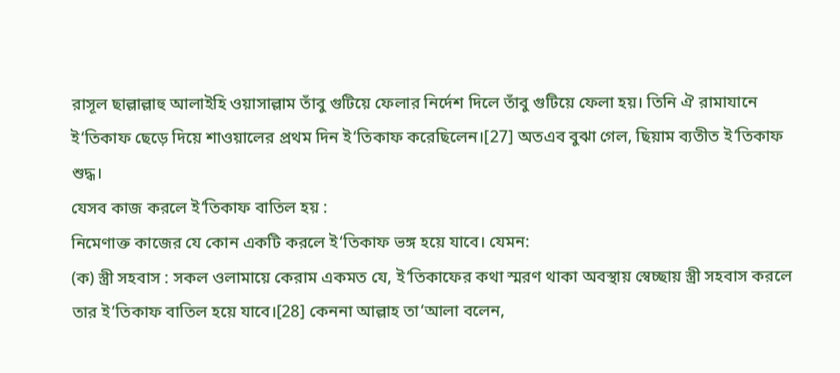রাসূল ছাল্লাল্লাহু আলাইহি ওয়াসাল্লাম তাঁবু গুটিয়ে ফেলার নির্দেশ দিলে তাঁবু গুটিয়ে ফেলা হয়। তিনি ঐ রামাযানে ই‘তিকাফ ছেড়ে দিয়ে শাওয়ালের প্রথম দিন ই‘তিকাফ করেছিলেন।[27] অতএব বুঝা গেল, ছিয়াম ব্যতীত ই‘তিকাফ শুদ্ধ।
যেসব কাজ করলে ই‘তিকাফ বাতিল হয় :
নিমেণাক্ত কাজের যে কোন একটি করলে ই‘তিকাফ ভঙ্গ হয়ে যাবে। যেমন:
(ক) স্ত্রী সহবাস : সকল ওলামায়ে কেরাম একমত যে, ই‘তিকাফের কথা স্মরণ থাকা অবস্থায় স্বেচ্ছায় স্ত্রী সহবাস করলে তার ই‘তিকাফ বাতিল হয়ে যাবে।[28] কেননা আল্লাহ তা‘আলা বলেন,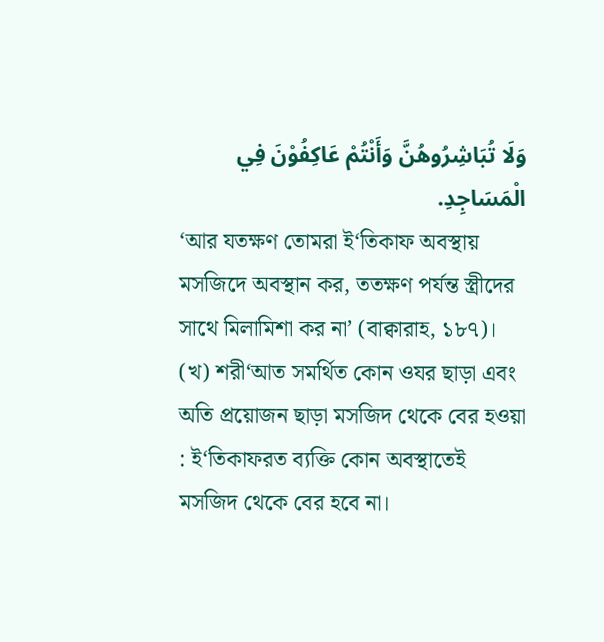وَلَا تُبَاشِرُوهُنَّ وَأَنْتُمْ عَاكِفُوْنَ فِي الْمَسَاجِدِ.
‘আর যতক্ষণ তোমরা ই‘তিকাফ অবস্থায় মসজিদে অবস্থান কর, ততক্ষণ পর্যন্ত স্ত্রীদের সাথে মিলামিশা কর না’ (বাক্বারাহ, ১৮৭)।
(খ) শরী‘আত সমর্থিত কোন ওযর ছাড়া এবং অতি প্রয়োজন ছাড়া মসজিদ থেকে বের হওয়া : ই‘তিকাফরত ব্যক্তি কোন অবস্থাতেই মসজিদ থেকে বের হবে না।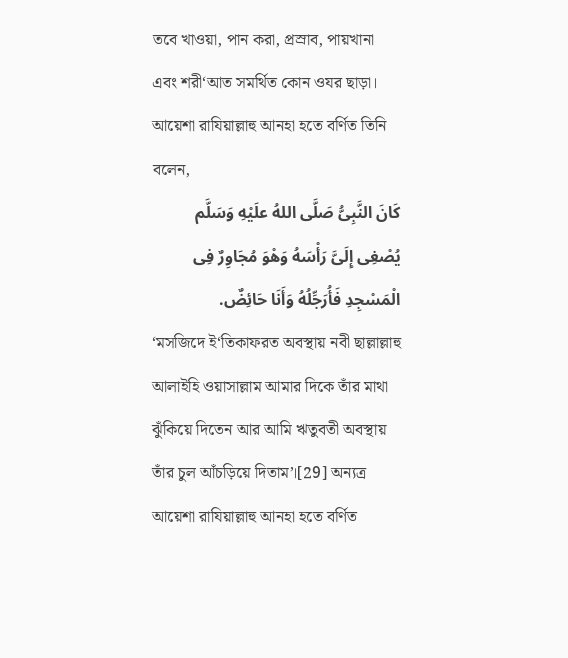তবে খাওয়া, পান করা, প্রস্রাব, পায়খানা এবং শরী‘আত সমর্থিত কোন ওযর ছাড়া। আয়েশা রাযিয়াল্লাহু আনহা হতে বর্ণিত তিনি বলেন,
كَانَ النَّبِىُّ صَلَّى اللهُ علَيْهِ وَسَلَّم يُصْغِى إِلَىَّ رَأْسَهُ وَهْوَ مُجَاوِرٌ فِى الْمَسْجِدِ فَأُرَجِّلُهُ وَأَنَا حَائِضٌ.
‘মসজিদে ই‘তিকাফরত অবস্থায় নবী ছাল্লাল্লাহু আলাইহি ওয়াসাল্লাম আমার দিকে তাঁর মাথা ঝুঁকিয়ে দিতেন আর আমি ঋতুবতী অবস্থায় তাঁর চুল আঁচড়িয়ে দিতাম’।[29] অন্যত্র আয়েশা রাযিয়াল্লাহু আনহা হতে বর্ণিত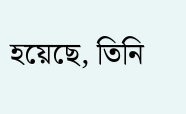হয়েছে, তিনি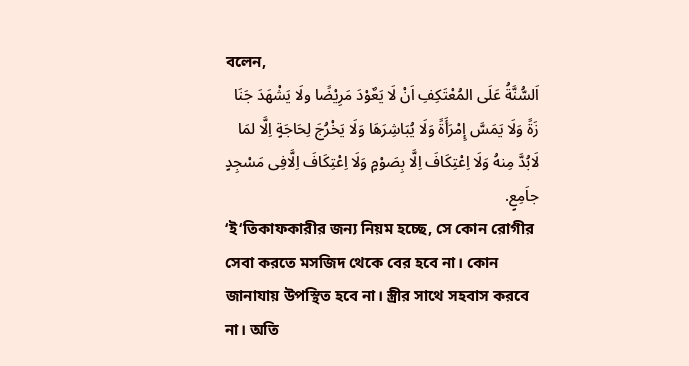বলেন,
اَلسُّنَّةُ عَلَى المُعْتَكِفِ اَنْ لَا يَعٌوْدَ مَرِيْضًا ولَا يَشْهَدَ جَنَا زَةً وَلَا يَمَسَّ إِمْرَأَةً وَلَا يُبَاشِرَهَا وَلَا يَخْرُجَ لِحَاجَةٍ اِلَّا لمَا لَابُدَّ مِنهُ وَلَا اِعْتِكَافَ اِلَّا بِصَوْمٍ وَلَا اِعْتِكَافَ اِلَّافِى مَسْجِدٍ جاَمِعٍ.
‘ই‘তিকাফকারীর জন্য নিয়ম হচ্ছে, সে কোন রোগীর সেবা করতে মসজিদ থেকে বের হবে না। কোন জানাযায় উপস্থিত হবে না। স্ত্রীর সাথে সহবাস করবে না। অতি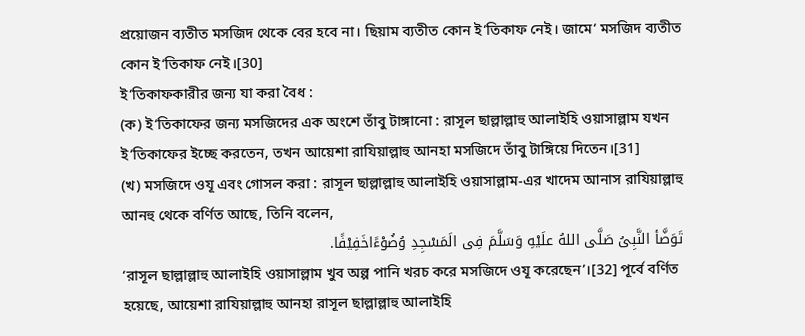প্রয়োজন ব্যতীত মসজিদ থেকে বের হবে না। ছিয়াম ব্যতীত কোন ই‘তিকাফ নেই। জামে‘ মসজিদ ব্যতীত কোন ই‘তিকাফ নেই।[30]
ই‘তিকাফকারীর জন্য যা করা বৈধ :
(ক) ই‘তিকাফের জন্য মসজিদের এক অংশে তাঁবু টাঙ্গানো : রাসূল ছাল্লাল্লাহু আলাইহি ওয়াসাল্লাম যখন ই‘তিকাফের ইচ্ছে করতেন, তখন আয়েশা রাযিয়াল্লাহু আনহা মসজিদে তাঁবু টাঙ্গিয়ে দিতেন।[31]
(খ) মসজিদে ওযূ এবং গোসল করা : রাসূল ছাল্লাল্লাহু আলাইহি ওয়াসাল্লাম-এর খাদেম আনাস রাযিয়াল্লাহু আনহু থেকে বর্ণিত আছে, তিনি বলেন,
تَوَضَّأ النَّبِىُ صَلَّى اللهُ علَيْهِ وَسَلَّمَ فِى الَمَسْجِدِ وُضُوْءًاخَفِيْفًا.
‘রাসূল ছাল্লাল্লাহু আলাইহি ওয়াসাল্লাম খুব অল্প পানি খরচ করে মসজিদে ওযূ করেছেন’।[32] পূর্বে বর্ণিত হয়েছে, আয়েশা রাযিয়াল্লাহু আনহা রাসূল ছাল্লাল্লাহু আলাইহি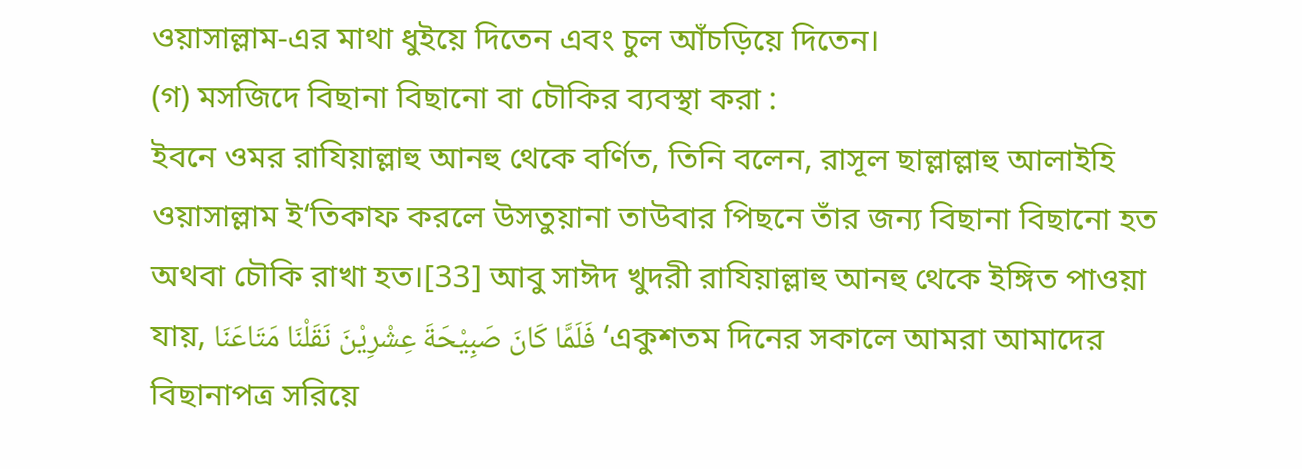ওয়াসাল্লাম-এর মাথা ধুইয়ে দিতেন এবং চুল আঁচড়িয়ে দিতেন।
(গ) মসজিদে বিছানা বিছানো বা চৌকির ব্যবস্থা করা :
ইবনে ওমর রাযিয়াল্লাহু আনহু থেকে বর্ণিত, তিনি বলেন, রাসূল ছাল্লাল্লাহু আলাইহি ওয়াসাল্লাম ই‘তিকাফ করলে উসতুয়ানা তাউবার পিছনে তাঁর জন্য বিছানা বিছানো হত অথবা চৌকি রাখা হত।[33] আবু সাঈদ খুদরী রাযিয়াল্লাহু আনহু থেকে ইঙ্গিত পাওয়া যায়, فَلَمَّا كَانَ صَبِيْحَةَ عِشْرِيْنَ نَقَلْنَا مَتَاعَنَا ‘একুশতম দিনের সকালে আমরা আমাদের বিছানাপত্র সরিয়ে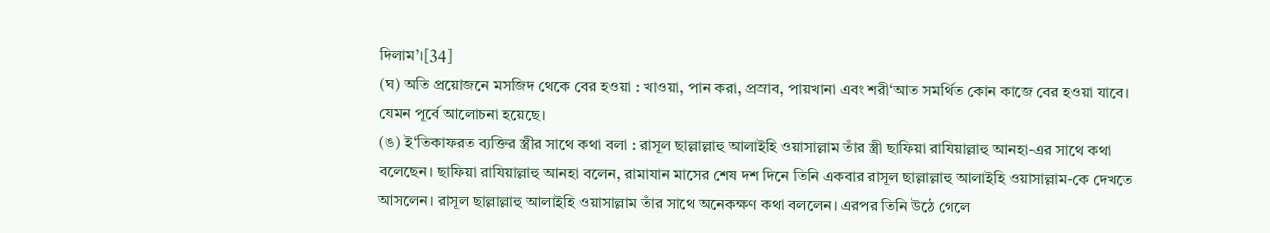দিলাম’।[34]
(ঘ) অতি প্রয়োজনে মসজিদ থেকে বের হওয়া : খাওয়া, পান করা, প্রস্রাব, পায়খানা এবং শরী‘আত সমর্থিত কোন কাজে বের হওয়া যাবে। যেমন পূর্বে আলোচনা হয়েছে।
(ঙ) ই‘তিকাফরত ব্যক্তির স্ত্রীর সাথে কথা বলা : রাসূল ছাল্লাল্লাহু আলাইহি ওয়াসাল্লাম তাঁর স্ত্রী ছাফিয়া রাযিয়াল্লাহু আনহা-এর সাথে কথা বলেছেন। ছাফিয়া রাযিয়াল্লাহু আনহা বলেন, রামাযান মাসের শেষ দশ দিনে তিনি একবার রাসূল ছাল্লাল্লাহু আলাইহি ওয়াসাল্লাম-কে দেখতে আসলেন। রাসূল ছাল্লাল্লাহু আলাইহি ওয়াসাল্লাম তাঁর সাথে অনেকক্ষণ কথা বললেন। এরপর তিনি উঠে গেলে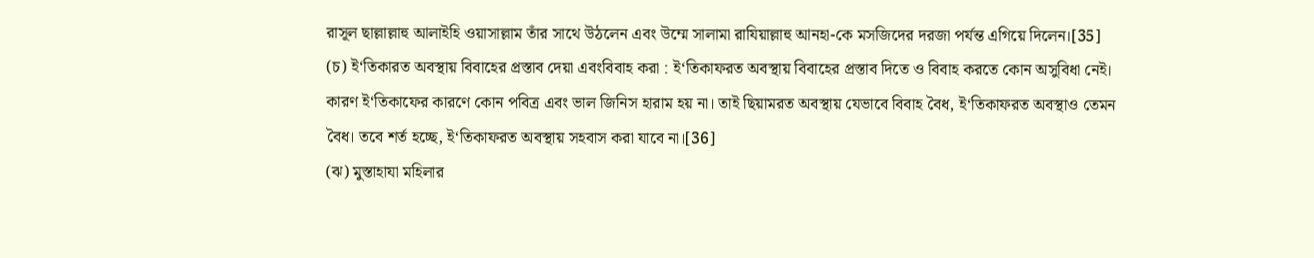রাসূল ছাল্লাল্লাহু আলাইহি ওয়াসাল্লাম তাঁর সাথে উঠলেন এবং উম্মে সালামা রাযিয়াল্লাহু আনহা-কে মসজিদের দরজা পর্যন্ত এগিয়ে দিলেন।[35]
(চ) ই‘তিকারত অবস্থায় বিবাহের প্রস্তাব দেয়া এবংবিবাহ করা : ই‘তিকাফরত অবস্থায় বিবাহের প্রস্তাব দিতে ও বিবাহ করতে কোন অসুবিধা নেই। কারণ ই‘তিকাফের কারণে কোন পবিত্র এবং ভাল জিনিস হারাম হয় না। তাই ছিয়ামরত অবস্থায় যেভাবে বিবাহ বৈধ, ই‘তিকাফরত অবস্থাও তেমন বৈধ। তবে শর্ত হচ্ছে, ই‘তিকাফরত অবস্থায় সহবাস করা যাবে না।[36]
(ঝ) মুস্তাহাযা মহিলার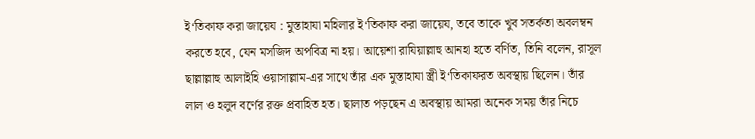ই‘তিকাফ করা জায়েয : মুস্তাহাযা মহিলার ই‘তিকাফ করা জায়েয, তবে তাকে খুব সতর্কতা অবলম্বন করতে হবে, যেন মসজিদ অপবিত্র না হয়। আয়েশা রাযিয়াল্লাহু আনহা হতে বর্ণিত, তিনি বলেন, রাসূল ছাল্লাল্লাহু আলাইহি ওয়াসাল্লাম-এর সাথে তাঁর এক মুস্তাহাযা স্ত্রী ই‘তিকাফরত অবস্থায় ছিলেন। তাঁর লাল ও হলুদ বর্ণের রক্ত প্রবাহিত হত। ছালাত পড়ছেন এ অবস্থায় আমরা অনেক সময় তাঁর নিচে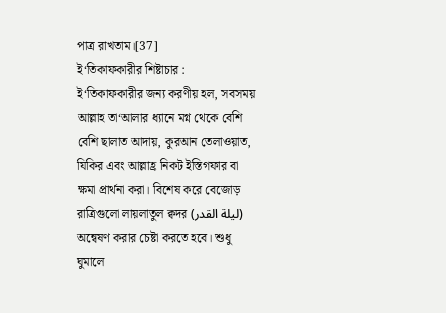পাত্র রাখতাম।[37]
ই‘তিকাফকারীর শিষ্টাচার :
ই‘তিকাফকারীর জন্য করণীয় হল, সবসময় আল্লাহ তা‘আলার ধ্যানে মগ্ন থেকে বেশি বেশি ছালাত আদায়, কুরআন তেলাওয়াত, যিকির এবং আল্লাহ্র নিকট ইস্তিগফার বা ক্ষমা প্রার্থনা করা। বিশেষ করে বেজোড় রাত্রিগুলো লায়লাতুল ক্বদর (ليلة القدر) অন্বেষণ করার চেষ্টা করতে হবে। শুধু ঘুমালে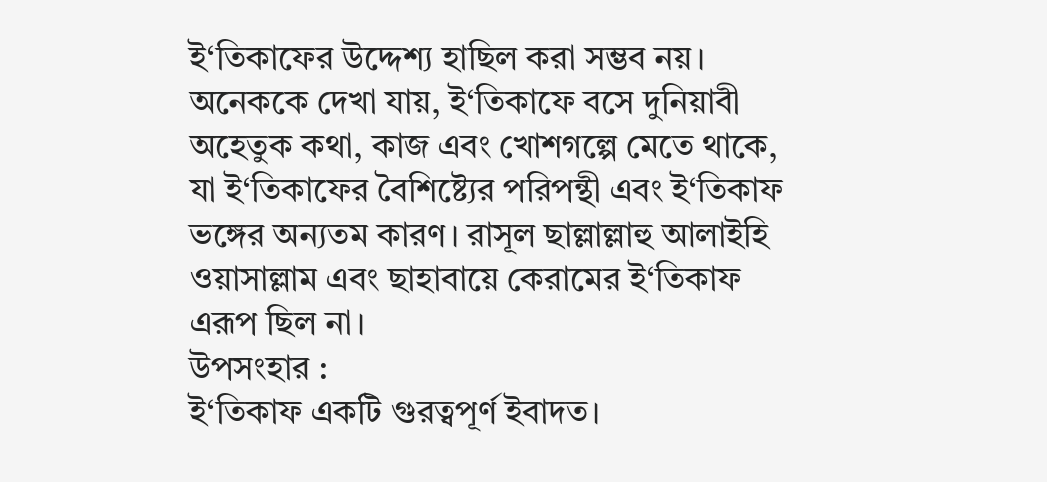ই‘তিকাফের উদ্দেশ্য হাছিল করা সম্ভব নয়। অনেককে দেখা যায়, ই‘তিকাফে বসে দুনিয়াবী অহেতুক কথা, কাজ এবং খোশগল্পে মেতে থাকে, যা ই‘তিকাফের বৈশিষ্ট্যের পরিপন্থী এবং ই‘তিকাফ ভঙ্গের অন্যতম কারণ। রাসূল ছাল্লাল্লাহু আলাইহি ওয়াসাল্লাম এবং ছাহাবায়ে কেরামের ই‘তিকাফ এরূপ ছিল না।
উপসংহার :
ই‘তিকাফ একটি গুরত্বপূর্ণ ইবাদত।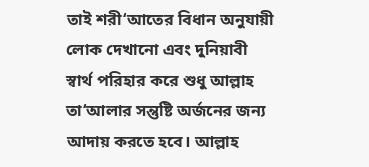তাই শরী‘আতের বিধান অনুযায়ী লোক দেখানো এবং দুনিয়াবী স্বার্থ পরিহার করে শুধু আল্লাহ তা‘আলার সন্তুষ্টি অর্জনের জন্য আদায় করতে হবে। আল্লাহ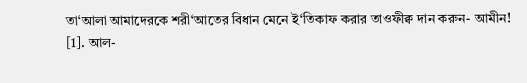তা‘আলা আমাদেরকে শরী‘আতের বিধান মেনে ই‘তিকাফ করার তাওফীক্ব দান করুন- আমীন!
[1]. আল-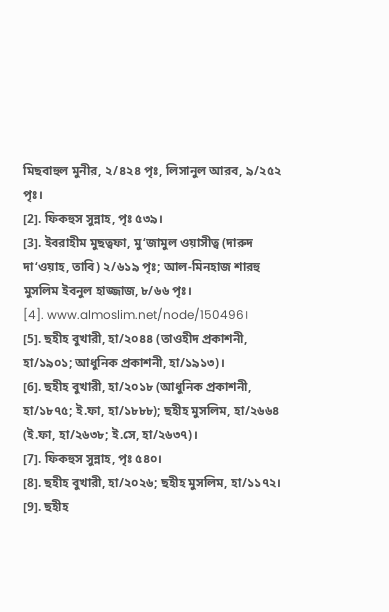মিছবাহুল মুনীর, ২/৪২৪ পৃঃ, লিসানুল আরব, ৯/২৫২ পৃঃ।
[2]. ফিকহুস সুন্নাহ, পৃঃ ৫৩৯।
[3]. ইবরাহীম মুছত্বফা, মু‘জামুল ওয়াসীত্ব (দারুদ দা‘ওয়াহ, তাবি) ২/৬১৯ পৃঃ; আল-মিনহাজ শারহু মুসলিম ইবনুল হাজ্জাজ, ৮/৬৬ পৃঃ।
[4]. www.almoslim.net/node/150496।
[5]. ছহীহ বুখারী, হা/২০৪৪ (তাওহীদ প্রকাশনী, হা/১৯০১; আধুনিক প্রকাশনী, হা/১৯১৩)।
[6]. ছহীহ বুখারী, হা/২০১৮ (আধুনিক প্রকাশনী, হা/১৮৭৫; ই.ফা, হা/১৮৮৮); ছহীহ মুসলিম, হা/২৬৬৪ (ই.ফা, হা/২৬৩৮; ই.সে, হা/২৬৩৭)।
[7]. ফিকহুস সুন্নাহ, পৃঃ ৫৪০।
[8]. ছহীহ বুখারী, হা/২০২৬; ছহীহ মুসলিম, হা/১১৭২।
[9]. ছহীহ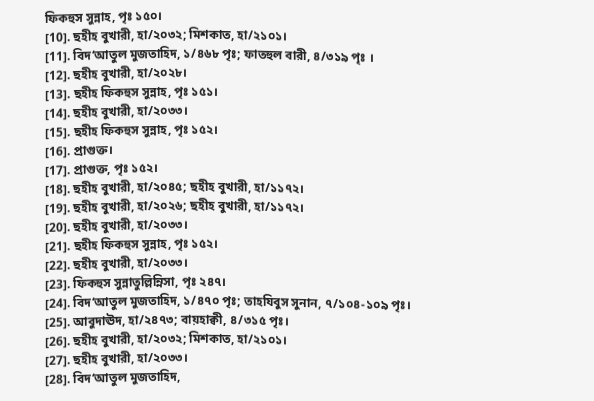ফিকহুস সুন্নাহ, পৃঃ ১৫০।
[10]. ছহীহ বুখারী, হা/২০৩২; মিশকাত, হা/২১০১।
[11]. বিদ‘আতুল মুজতাহিদ, ১/৪৬৮ পৃঃ; ফাতহুল বারী, ৪/৩১৯ পৃঃ ।
[12]. ছহীহ বুখারী, হা/২০২৮।
[13]. ছহীহ ফিকহুস সুন্নাহ, পৃঃ ১৫১।
[14]. ছহীহ বুখারী, হা/২০৩৩।
[15]. ছহীহ ফিকহুস সুন্নাহ, পৃঃ ১৫২।
[16]. প্রাগুক্ত।
[17]. প্রাগুক্ত, পৃঃ ১৫২।
[18]. ছহীহ বুখারী, হা/২০৪৫; ছহীহ বুখারী, হা/১১৭২।
[19]. ছহীহ বুখারী, হা/২০২৬; ছহীহ বুখারী, হা/১১৭২।
[20]. ছহীহ বুখারী, হা/২০৩৩।
[21]. ছহীহ ফিকহুস সুন্নাহ, পৃঃ ১৫২।
[22]. ছহীহ বুখারী, হা/২০৩৩।
[23]. ফিকহুস সুন্নাতুল্লিন্নিসা, পৃঃ ২৪৭।
[24]. বিদ‘আতুল মুজতাহিদ, ১/৪৭০ পৃঃ; তাহযিবুস সুনান, ৭/১০৪-১০৯ পৃঃ।
[25]. আবুদাঊদ, হা/২৪৭৩; বায়হাক্বী, ৪/৩১৫ পৃঃ।
[26]. ছহীহ বুখারী, হা/২০৩২; মিশকাত, হা/২১০১।
[27]. ছহীহ বুখারী, হা/২০৩৩।
[28]. বিদ‘আতুল মুজতাহিদ,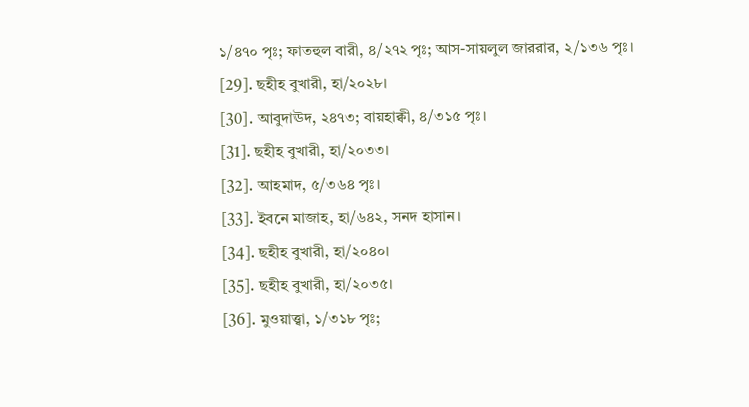১/৪৭০ পৃঃ; ফাতহুল বারী, ৪/২৭২ পৃঃ; আস-সায়লুল জাররার, ২/১৩৬ পৃঃ।
[29]. ছহীহ বুখারী, হা/২০২৮।
[30]. আবুদাঊদ, ২৪৭৩; বায়হাক্বী, ৪/৩১৫ পৃঃ।
[31]. ছহীহ বুখারী, হা/২০৩৩।
[32]. আহমাদ, ৫/৩৬৪ পৃঃ।
[33]. ইবনে মাজাহ, হা/৬৪২, সনদ হাসান।
[34]. ছহীহ বুখারী, হা/২০৪০।
[35]. ছহীহ বুখারী, হা/২০৩৫।
[36]. মুওয়াত্ত্বা, ১/৩১৮ পৃঃ;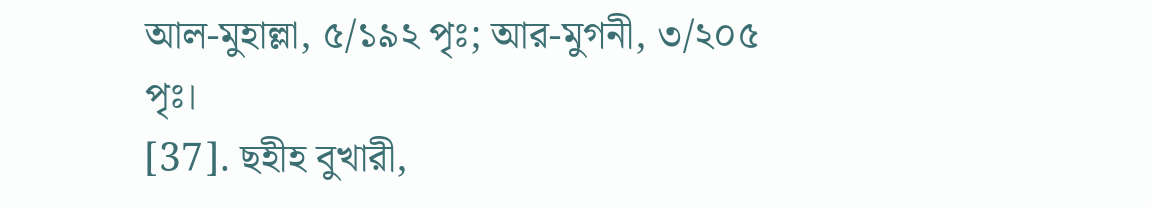আল-মুহাল্লা, ৫/১৯২ পৃঃ; আর-মুগনী, ৩/২০৫ পৃঃ।
[37]. ছহীহ বুখারী,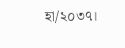হা/২০৩৭।